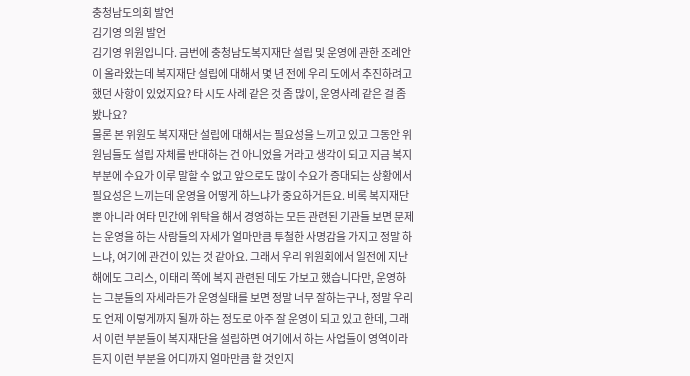충청남도의회 발언
김기영 의원 발언
김기영 위원입니다. 금번에 충청남도복지재단 설립 및 운영에 관한 조례안이 올라왔는데 복지재단 설립에 대해서 몇 년 전에 우리 도에서 추진하려고 했던 사항이 있었지요? 타 시도 사례 같은 것 좀 많이, 운영사례 같은 걸 좀 봤나요?
물론 본 위원도 복지재단 설립에 대해서는 필요성을 느끼고 있고 그동안 위원님들도 설립 자체를 반대하는 건 아니었을 거라고 생각이 되고 지금 복지 부분에 수요가 이루 말할 수 없고 앞으로도 많이 수요가 증대되는 상황에서 필요성은 느끼는데 운영을 어떻게 하느냐가 중요하거든요. 비록 복지재단뿐 아니라 여타 민간에 위탁을 해서 경영하는 모든 관련된 기관들 보면 문제는 운영을 하는 사람들의 자세가 얼마만큼 투철한 사명감을 가지고 정말 하느냐, 여기에 관건이 있는 것 같아요. 그래서 우리 위원회에서 일전에 지난해에도 그리스, 이태리 쪽에 복지 관련된 데도 가보고 했습니다만, 운영하는 그분들의 자세라든가 운영실태를 보면 정말 너무 잘하는구나, 정말 우리도 언제 이렇게까지 될까 하는 정도로 아주 잘 운영이 되고 있고 한데, 그래서 이런 부분들이 복지재단을 설립하면 여기에서 하는 사업들이 영역이라든지 이런 부분을 어디까지 얼마만큼 할 것인지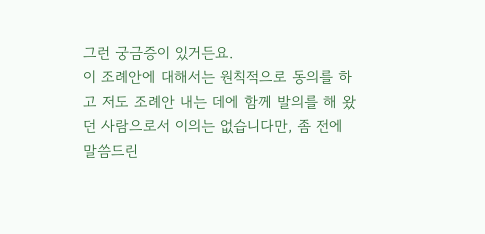그런 궁금증이 있거든요.
이 조례안에 대해서는 원칙적으로 동의를 하고 저도 조례안 내는 데에 함께 발의를 해 왔던 사람으로서 이의는 없습니다만, 좀 전에 말씀드린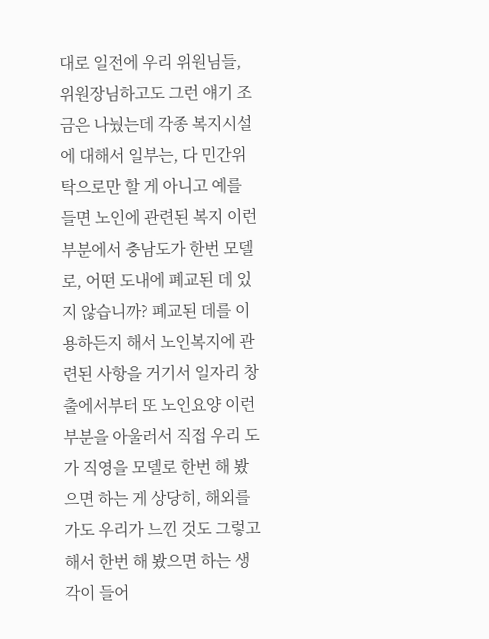대로 일전에 우리 위원님들, 위원장님하고도 그런 얘기 조금은 나눴는데 각종 복지시설에 대해서 일부는, 다 민간위탁으로만 할 게 아니고 예를 들면 노인에 관련된 복지 이런 부분에서 충남도가 한번 모델로, 어떤 도내에 폐교된 데 있지 않습니까? 폐교된 데를 이용하든지 해서 노인복지에 관련된 사항을 거기서 일자리 창출에서부터 또 노인요양 이런 부분을 아울러서 직접 우리 도가 직영을 모델로 한번 해 봤으면 하는 게 상당히, 해외를 가도 우리가 느낀 것도 그렇고 해서 한번 해 봤으면 하는 생각이 들어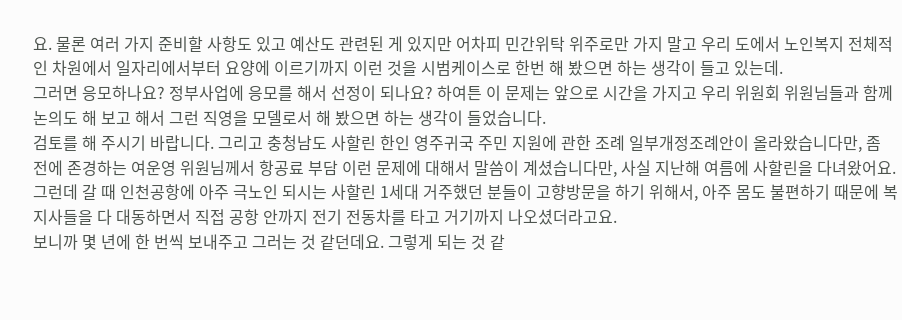요. 물론 여러 가지 준비할 사항도 있고 예산도 관련된 게 있지만 어차피 민간위탁 위주로만 가지 말고 우리 도에서 노인복지 전체적인 차원에서 일자리에서부터 요양에 이르기까지 이런 것을 시범케이스로 한번 해 봤으면 하는 생각이 들고 있는데.
그러면 응모하나요? 정부사업에 응모를 해서 선정이 되나요? 하여튼 이 문제는 앞으로 시간을 가지고 우리 위원회 위원님들과 함께 논의도 해 보고 해서 그런 직영을 모델로서 해 봤으면 하는 생각이 들었습니다.
검토를 해 주시기 바랍니다. 그리고 충청남도 사할린 한인 영주귀국 주민 지원에 관한 조례 일부개정조례안이 올라왔습니다만, 좀 전에 존경하는 여운영 위원님께서 항공료 부담 이런 문제에 대해서 말씀이 계셨습니다만, 사실 지난해 여름에 사할린을 다녀왔어요. 그런데 갈 때 인천공항에 아주 극노인 되시는 사할린 1세대 거주했던 분들이 고향방문을 하기 위해서, 아주 몸도 불편하기 때문에 복지사들을 다 대동하면서 직접 공항 안까지 전기 전동차를 타고 거기까지 나오셨더라고요.
보니까 몇 년에 한 번씩 보내주고 그러는 것 같던데요. 그렇게 되는 것 같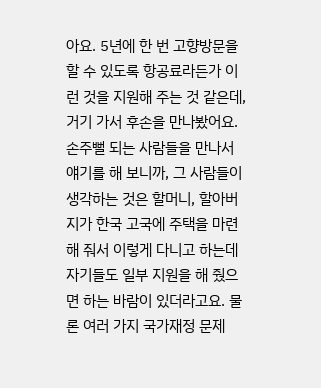아요. 5년에 한 번 고향방문을 할 수 있도록 항공료라든가 이런 것을 지원해 주는 것 같은데, 거기 가서 후손을 만나봤어요.
손주뻘 되는 사람들을 만나서 얘기를 해 보니까, 그 사람들이 생각하는 것은 할머니, 할아버지가 한국 고국에 주택을 마련해 줘서 이렇게 다니고 하는데 자기들도 일부 지원을 해 줬으면 하는 바람이 있더라고요. 물론 여러 가지 국가재정 문제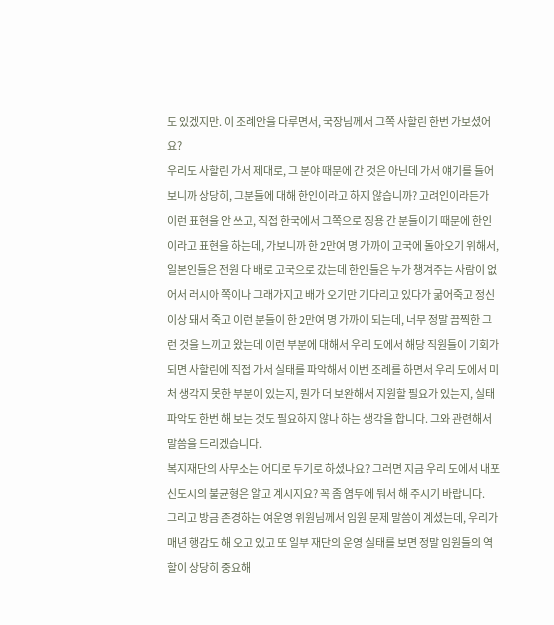도 있겠지만. 이 조례안을 다루면서, 국장님께서 그쪽 사할린 한번 가보셨어요?
우리도 사할린 가서 제대로, 그 분야 때문에 간 것은 아닌데 가서 얘기를 들어보니까 상당히, 그분들에 대해 한인이라고 하지 않습니까? 고려인이라든가 이런 표현을 안 쓰고, 직접 한국에서 그쪽으로 징용 간 분들이기 때문에 한인이라고 표현을 하는데, 가보니까 한 2만여 명 가까이 고국에 돌아오기 위해서, 일본인들은 전원 다 배로 고국으로 갔는데 한인들은 누가 챙겨주는 사람이 없어서 러시아 쪽이나 그래가지고 배가 오기만 기다리고 있다가 굶어죽고 정신이상 돼서 죽고 이런 분들이 한 2만여 명 가까이 되는데, 너무 정말 끔찍한 그런 것을 느끼고 왔는데 이런 부분에 대해서 우리 도에서 해당 직원들이 기회가 되면 사할린에 직접 가서 실태를 파악해서 이번 조례를 하면서 우리 도에서 미처 생각지 못한 부분이 있는지, 뭔가 더 보완해서 지원할 필요가 있는지, 실태파악도 한번 해 보는 것도 필요하지 않나 하는 생각을 합니다. 그와 관련해서 말씀을 드리겠습니다.
복지재단의 사무소는 어디로 두기로 하셨나요? 그러면 지금 우리 도에서 내포신도시의 불균형은 알고 계시지요? 꼭 좀 염두에 둬서 해 주시기 바랍니다.
그리고 방금 존경하는 여운영 위원님께서 임원 문제 말씀이 계셨는데, 우리가 매년 행감도 해 오고 있고 또 일부 재단의 운영 실태를 보면 정말 임원들의 역할이 상당히 중요해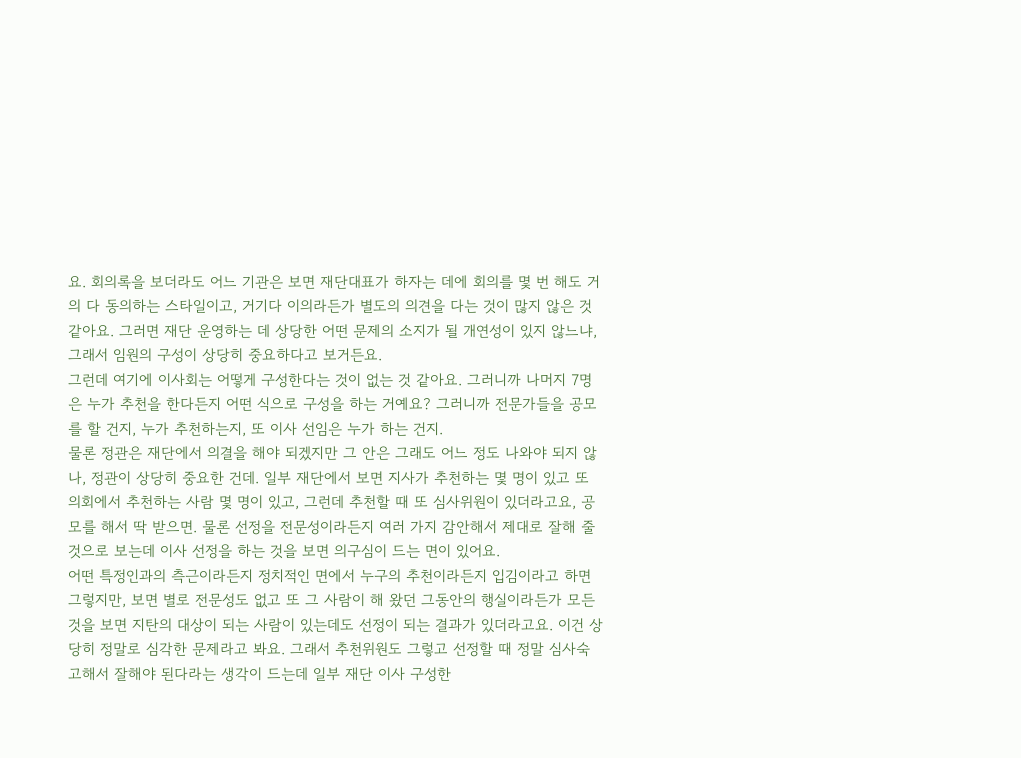요. 회의록을 보더라도 어느 기관은 보면 재단대표가 하자는 데에 회의를 몇 번 해도 거의 다 동의하는 스타일이고, 거기다 이의라든가 별도의 의견을 다는 것이 많지 않은 것 같아요. 그러면 재단 운영하는 데 상당한 어떤 문제의 소지가 될 개연성이 있지 않느냐, 그래서 임원의 구성이 상당히 중요하다고 보거든요.
그런데 여기에 이사회는 어떻게 구성한다는 것이 없는 것 같아요. 그러니까 나머지 7명은 누가 추천을 한다든지 어떤 식으로 구성을 하는 거예요? 그러니까 전문가들을 공모를 할 건지, 누가 추천하는지, 또 이사 선임은 누가 하는 건지.
물론 정관은 재단에서 의결을 해야 되겠지만 그 안은 그래도 어느 정도 나와야 되지 않나, 정관이 상당히 중요한 건데. 일부 재단에서 보면 지사가 추천하는 몇 명이 있고 또 의회에서 추천하는 사람 몇 명이 있고, 그런데 추천할 때 또 심사위원이 있더라고요, 공모를 해서 딱 받으면. 물론 선정을 전문성이라든지 여러 가지 감안해서 제대로 잘해 줄 것으로 보는데 이사 선정을 하는 것을 보면 의구심이 드는 면이 있어요.
어떤 특정인과의 측근이라든지 정치적인 면에서 누구의 추천이라든지 입김이라고 하면 그렇지만, 보면 별로 전문성도 없고 또 그 사람이 해 왔던 그동안의 행실이라든가 모든 것을 보면 지탄의 대상이 되는 사람이 있는데도 선정이 되는 결과가 있더라고요. 이건 상당히 정말로 심각한 문제라고 봐요. 그래서 추천위원도 그렇고 선정할 때 정말 심사숙고해서 잘해야 된다라는 생각이 드는데 일부 재단 이사 구성한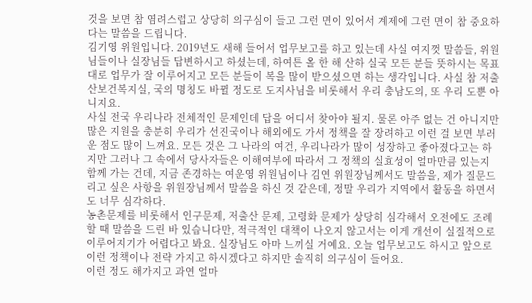것을 보면 참 염려스럽고 상당히 의구심이 들고 그런 면이 있어서 계제에 그런 면이 참 중요하다는 말씀을 드립니다.
김기영 위원입니다. 2019년도 새해 들어서 업무보고를 하고 있는데 사실 여지껏 말씀들, 위원님들이나 실장님들 답변하시고 하셨는데, 하여튼 올 한 해 산하 실국 모든 분들 뜻하시는 목표대로 업무가 잘 이루어지고 모든 분들이 복을 많이 받으셨으면 하는 생각입니다. 사실 참 저출산보건복지실, 국의 명칭도 바뀔 정도로 도지사님을 비롯해서 우리 충남도의, 또 우리 도뿐 아니지요.
사실 전국 우리나라 전체적인 문제인데 답을 어디서 찾아야 될지. 물론 아주 없는 건 아니지만 많은 지원을 충분히 우리가 선진국이나 해외에도 가서 정책을 잘 장려하고 이런 걸 보면 부러운 점도 많이 느껴요. 모든 것은 그 나라의 여건, 우리나라가 많이 성장하고 좋아졌다고는 하지만 그러나 그 속에서 당사자들은 이해여부에 따라서 그 정책의 실효성이 얼마만큼 있는지 함께 가는 건데, 지금 존경하는 여운영 위원님이나 김연 위원장님께서도 말씀을, 제가 질문드리고 싶은 사항을 위원장님께서 말씀을 하신 것 같은데, 정말 우리가 지역에서 활동을 하면서도 너무 심각하다.
농촌문제를 비롯해서 인구문제, 저출산 문제, 고령화 문제가 상당히 심각해서 오전에도 조례 할 때 말씀을 드린 바 있습니다만, 적극적인 대책이 나오지 않고서는 이게 개선이 실질적으로 이루어지기가 어렵다고 봐요. 실장님도 아마 느끼실 거예요. 오늘 업무보고도 하시고 앞으로 이런 정책이나 전략 가지고 하시겠다고 하지만 솔직히 의구심이 들어요.
이런 정도 해가지고 과연 얼마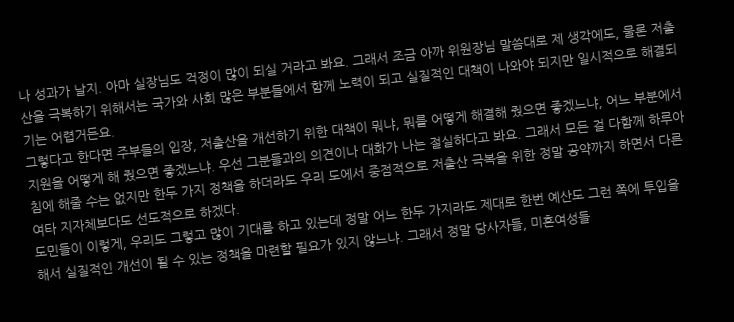나 성과가 날지. 아마 실장님도 걱정이 많이 되실 거라고 봐요. 그래서 조금 아까 위원장님 말씀대로 제 생각에도, 물론 저출산을 극복하기 위해서는 국가와 사회 많은 부분들에서 함께 노력이 되고 실질적인 대책이 나와야 되지만 일시적으로 해결되기는 어렵거든요.
그렇다고 한다면 주부들의 입장, 저출산을 개선하기 위한 대책이 뭐냐, 뭐를 어떻게 해결해 줬으면 좋겠느냐, 어느 부분에서 지원을 어떻게 해 줬으면 좋겠느냐. 우선 그분들과의 의견이나 대화가 나는 절실하다고 봐요. 그래서 모든 걸 다함께 하루아침에 해줄 수는 없지만 한두 가지 정책을 하더라도 우리 도에서 중점적으로 저출산 극복을 위한 정말 공약까지 하면서 다른 여타 지자체보다도 선도적으로 하겠다.
도민들이 이렇게, 우리도 그렇고 많이 기대를 하고 있는데 정말 어느 한두 가지라도 제대로 한번 예산도 그런 쪽에 투입을 해서 실질적인 개선이 될 수 있는 정책을 마련할 필요가 있지 않느냐. 그래서 정말 당사자들, 미혼여성들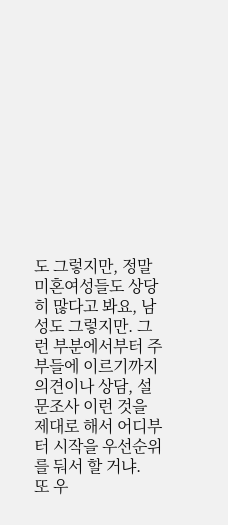도 그렇지만, 정말 미혼여성들도 상당히 많다고 봐요, 남성도 그렇지만. 그런 부분에서부터 주부들에 이르기까지 의견이나 상담, 설문조사 이런 것을 제대로 해서 어디부터 시작을 우선순위를 둬서 할 거냐.
또 우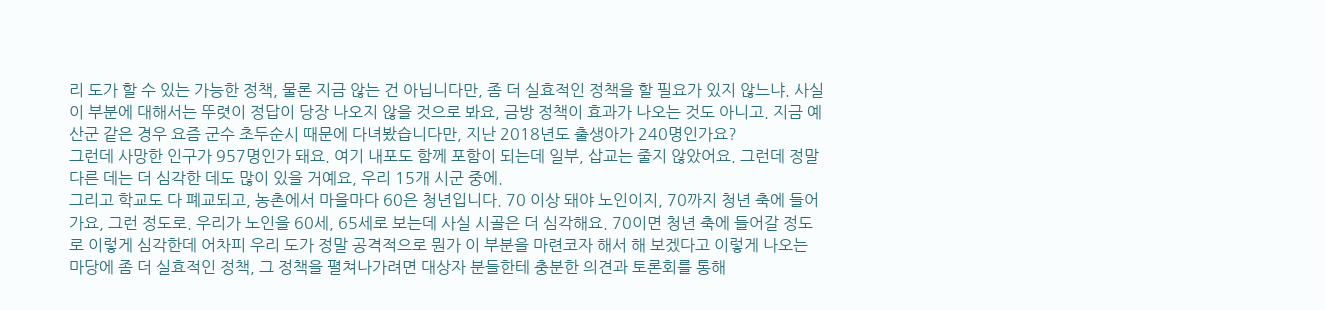리 도가 할 수 있는 가능한 정책, 물론 지금 않는 건 아닙니다만, 좀 더 실효적인 정책을 할 필요가 있지 않느냐. 사실 이 부분에 대해서는 뚜렷이 정답이 당장 나오지 않을 것으로 봐요, 금방 정책이 효과가 나오는 것도 아니고. 지금 예산군 같은 경우 요즘 군수 초두순시 때문에 다녀봤습니다만, 지난 2018년도 출생아가 240명인가요?
그런데 사망한 인구가 957명인가 돼요. 여기 내포도 함께 포함이 되는데 일부, 삽교는 줄지 않았어요. 그런데 정말 다른 데는 더 심각한 데도 많이 있을 거예요, 우리 15개 시군 중에.
그리고 학교도 다 폐교되고, 농촌에서 마을마다 60은 청년입니다. 70 이상 돼야 노인이지, 70까지 청년 축에 들어가요, 그런 정도로. 우리가 노인을 60세, 65세로 보는데 사실 시골은 더 심각해요. 70이면 청년 축에 들어갈 정도로 이렇게 심각한데 어차피 우리 도가 정말 공격적으로 뭔가 이 부분을 마련코자 해서 해 보겠다고 이렇게 나오는 마당에 좀 더 실효적인 정책, 그 정책을 펼쳐나가려면 대상자 분들한테 충분한 의견과 토론회를 통해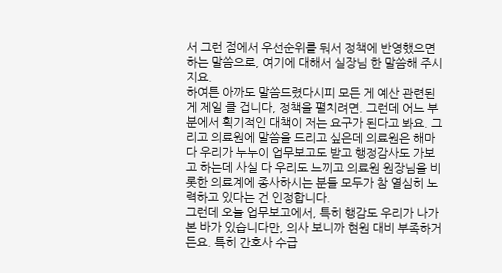서 그런 점에서 우선순위를 둬서 정책에 반영했으면 하는 말씀으로, 여기에 대해서 실장님 한 말씀해 주시지요.
하여튼 아까도 말씀드렸다시피 모든 게 예산 관련된 게 제일 클 겁니다, 정책을 펼치려면. 그런데 어느 부분에서 획기적인 대책이 저는 요구가 된다고 봐요. 그리고 의료원에 말씀을 드리고 싶은데 의료원은 해마다 우리가 누누이 업무보고도 받고 행정감사도 가보고 하는데 사실 다 우리도 느끼고 의료원 원장님을 비롯한 의료계에 종사하시는 분들 모두가 참 열심히 노력하고 있다는 건 인정합니다.
그런데 오늘 업무보고에서, 특히 행감도 우리가 나가본 바가 있습니다만, 의사 보니까 현원 대비 부족하거든요. 특히 간호사 수급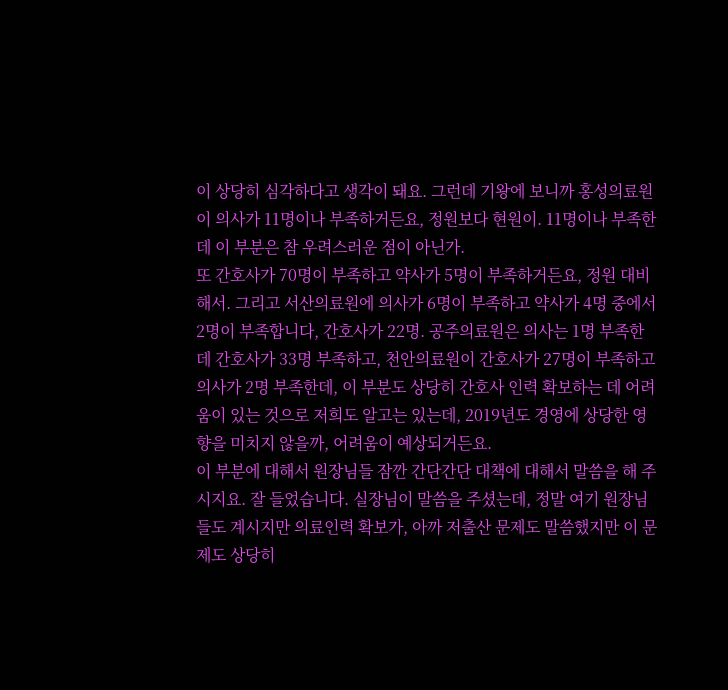이 상당히 심각하다고 생각이 돼요. 그런데 기왕에 보니까 홍성의료원이 의사가 11명이나 부족하거든요, 정원보다 현원이. 11명이나 부족한데 이 부분은 참 우려스러운 점이 아닌가.
또 간호사가 70명이 부족하고 약사가 5명이 부족하거든요, 정원 대비해서. 그리고 서산의료원에 의사가 6명이 부족하고 약사가 4명 중에서 2명이 부족합니다, 간호사가 22명. 공주의료원은 의사는 1명 부족한데 간호사가 33명 부족하고, 천안의료원이 간호사가 27명이 부족하고 의사가 2명 부족한데, 이 부분도 상당히 간호사 인력 확보하는 데 어려움이 있는 것으로 저희도 알고는 있는데, 2019년도 경영에 상당한 영향을 미치지 않을까, 어려움이 예상되거든요.
이 부분에 대해서 원장님들 잠깐 간단간단 대책에 대해서 말씀을 해 주시지요. 잘 들었습니다. 실장님이 말씀을 주셨는데, 정말 여기 원장님들도 계시지만 의료인력 확보가, 아까 저출산 문제도 말씀했지만 이 문제도 상당히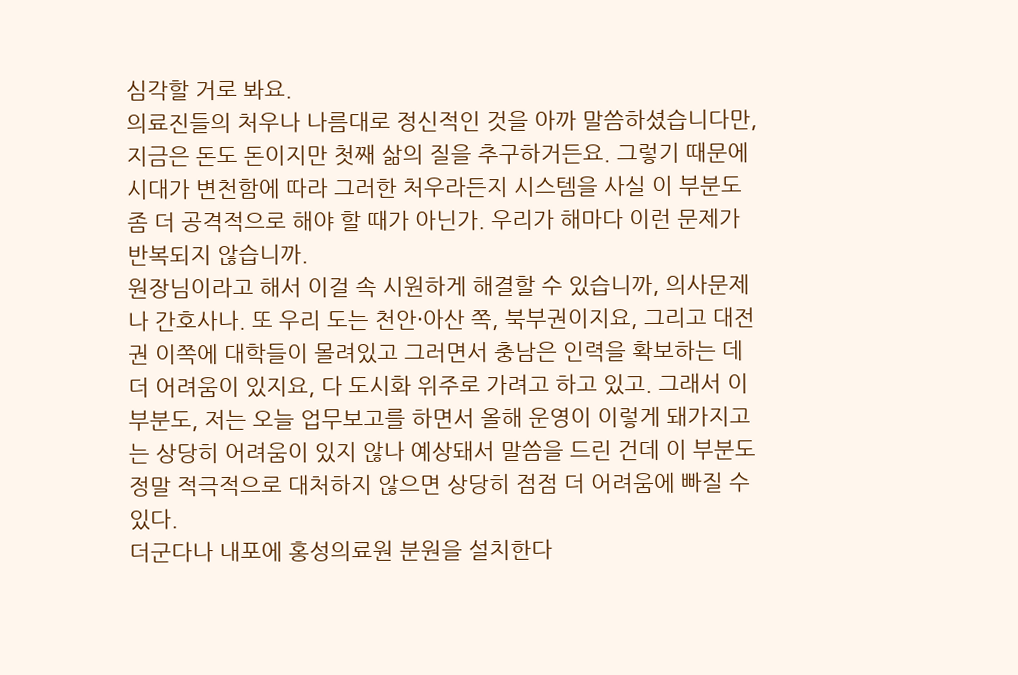심각할 거로 봐요.
의료진들의 처우나 나름대로 정신적인 것을 아까 말씀하셨습니다만, 지금은 돈도 돈이지만 첫째 삶의 질을 추구하거든요. 그렇기 때문에 시대가 변천함에 따라 그러한 처우라든지 시스템을 사실 이 부분도 좀 더 공격적으로 해야 할 때가 아닌가. 우리가 해마다 이런 문제가 반복되지 않습니까.
원장님이라고 해서 이걸 속 시원하게 해결할 수 있습니까, 의사문제나 간호사나. 또 우리 도는 천안·아산 쪽, 북부권이지요, 그리고 대전권 이쪽에 대학들이 몰려있고 그러면서 충남은 인력을 확보하는 데 더 어려움이 있지요, 다 도시화 위주로 가려고 하고 있고. 그래서 이 부분도, 저는 오늘 업무보고를 하면서 올해 운영이 이렇게 돼가지고는 상당히 어려움이 있지 않나 예상돼서 말씀을 드린 건데 이 부분도 정말 적극적으로 대처하지 않으면 상당히 점점 더 어려움에 빠질 수 있다.
더군다나 내포에 홍성의료원 분원을 설치한다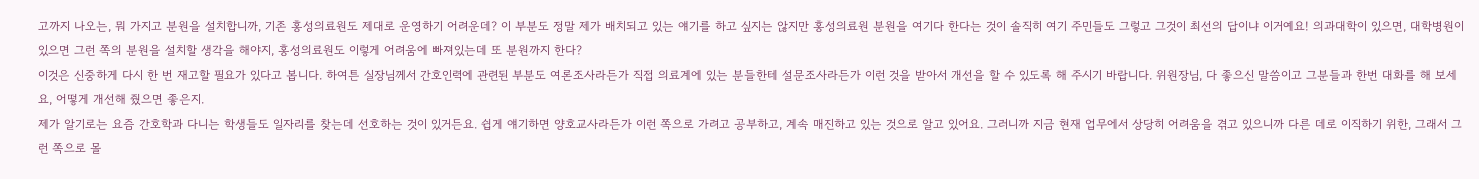고까지 나오는, 뭐 가지고 분원을 설치합니까, 기존 홍성의료원도 제대로 운영하기 어려운데? 이 부분도 정말 제가 배치되고 있는 얘기를 하고 싶지는 않지만 홍성의료원 분원을 여기다 한다는 것이 솔직히 여기 주민들도 그렇고 그것이 최선의 답이냐 이거예요! 의과대학이 있으면, 대학병원이 있으면 그런 쪽의 분원을 설치할 생각을 해야지, 홍성의료원도 이렇게 어려움에 빠져있는데 또 분원까지 한다?
이것은 신중하게 다시 한 번 재고할 필요가 있다고 봅니다. 하여튼 실장님께서 간호인력에 관련된 부분도 여론조사라든가 직접 의료계에 있는 분들한테 설문조사라든가 이런 것을 받아서 개선을 할 수 있도록 해 주시기 바랍니다. 위원장님, 다 좋으신 말씀이고 그분들과 한번 대화를 해 보세요, 어떻게 개선해 줬으면 좋은지.
제가 알기로는 요즘 간호학과 다니는 학생들도 일자리를 찾는데 선호하는 것이 있거든요. 쉽게 얘기하면 양호교사라든가 이런 쪽으로 가려고 공부하고, 계속 매진하고 있는 것으로 알고 있어요. 그러니까 지금 현재 업무에서 상당히 어려움을 겪고 있으니까 다른 데로 이직하기 위한, 그래서 그런 쪽으로 몰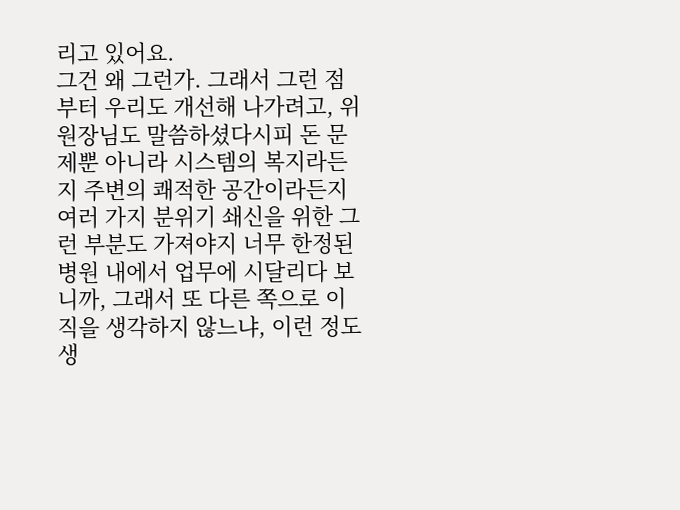리고 있어요.
그건 왜 그런가. 그래서 그런 점부터 우리도 개선해 나가려고, 위원장님도 말씀하셨다시피 돈 문제뿐 아니라 시스템의 복지라든지 주변의 쾌적한 공간이라든지 여러 가지 분위기 쇄신을 위한 그런 부분도 가져야지 너무 한정된 병원 내에서 업무에 시달리다 보니까, 그래서 또 다른 쪽으로 이직을 생각하지 않느냐, 이런 정도 생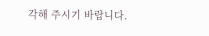각해 주시기 바랍니다.